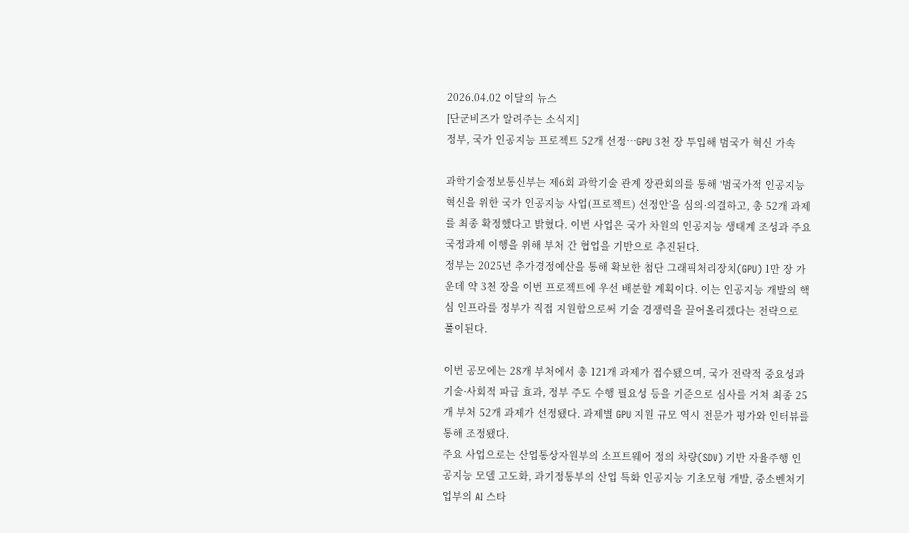2026.04.02 이달의 뉴스
[단군비즈가 알려주는 소식지]
정부, 국가 인공지능 프로젝트 52개 선정…GPU 3천 장 투입해 범국가 혁신 가속

과학기술정보통신부는 제6회 과학기술 관계 장관회의를 통해 ‘범국가적 인공지능 혁신을 위한 국가 인공지능 사업(프로젝트) 선정안’을 심의·의결하고, 총 52개 과제를 최종 확정했다고 밝혔다. 이번 사업은 국가 차원의 인공지능 생태계 조성과 주요 국정과제 이행을 위해 부처 간 협업을 기반으로 추진된다.
정부는 2025년 추가경정예산을 통해 확보한 첨단 그래픽처리장치(GPU) 1만 장 가운데 약 3천 장을 이번 프로젝트에 우선 배분할 계획이다. 이는 인공지능 개발의 핵심 인프라를 정부가 직접 지원함으로써 기술 경쟁력을 끌어올리겠다는 전략으로 풀이된다.

이번 공모에는 28개 부처에서 총 121개 과제가 접수됐으며, 국가 전략적 중요성과 기술·사회적 파급 효과, 정부 주도 수행 필요성 등을 기준으로 심사를 거쳐 최종 25개 부처 52개 과제가 선정됐다. 과제별 GPU 지원 규모 역시 전문가 평가와 인터뷰를 통해 조정됐다.
주요 사업으로는 산업통상자원부의 소프트웨어 정의 차량(SDV) 기반 자율주행 인공지능 모델 고도화, 과기정통부의 산업 특화 인공지능 기초모형 개발, 중소벤처기업부의 AI 스타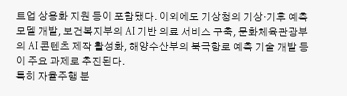트업 상용화 지원 등이 포함됐다. 이외에도 기상청의 기상·기후 예측 모델 개발, 보건복지부의 AI 기반 의료 서비스 구축, 문화체육관광부의 AI 콘텐츠 제작 활성화, 해양수산부의 북극항로 예측 기술 개발 등이 주요 과제로 추진된다.
특히 자율주행 분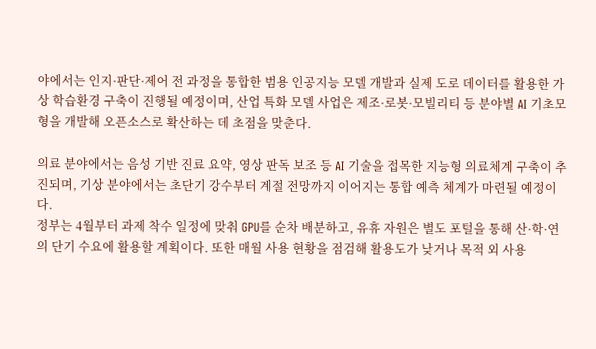야에서는 인지·판단·제어 전 과정을 통합한 범용 인공지능 모델 개발과 실제 도로 데이터를 활용한 가상 학습환경 구축이 진행될 예정이며, 산업 특화 모델 사업은 제조·로봇·모빌리티 등 분야별 AI 기초모형을 개발해 오픈소스로 확산하는 데 초점을 맞춘다.

의료 분야에서는 음성 기반 진료 요약, 영상 판독 보조 등 AI 기술을 접목한 지능형 의료체계 구축이 추진되며, 기상 분야에서는 초단기 강수부터 계절 전망까지 이어지는 통합 예측 체계가 마련될 예정이다.
정부는 4월부터 과제 착수 일정에 맞춰 GPU를 순차 배분하고, 유휴 자원은 별도 포털을 통해 산·학·연의 단기 수요에 활용할 계획이다. 또한 매월 사용 현황을 점검해 활용도가 낮거나 목적 외 사용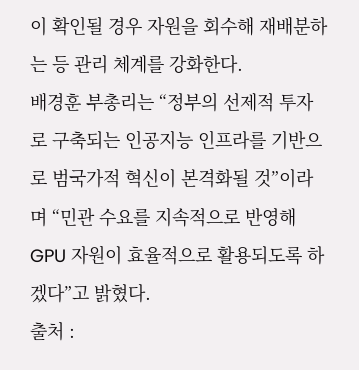이 확인될 경우 자원을 회수해 재배분하는 등 관리 체계를 강화한다.
배경훈 부총리는 “정부의 선제적 투자로 구축되는 인공지능 인프라를 기반으로 범국가적 혁신이 본격화될 것”이라며 “민관 수요를 지속적으로 반영해 GPU 자원이 효율적으로 활용되도록 하겠다”고 밝혔다.
출처 :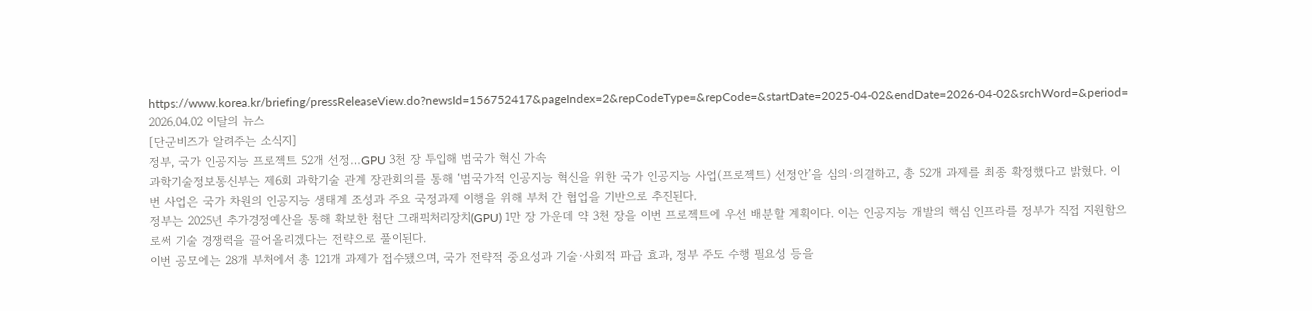https://www.korea.kr/briefing/pressReleaseView.do?newsId=156752417&pageIndex=2&repCodeType=&repCode=&startDate=2025-04-02&endDate=2026-04-02&srchWord=&period=
2026.04.02 이달의 뉴스
[단군비즈가 알려주는 소식지]
정부, 국가 인공지능 프로젝트 52개 선정…GPU 3천 장 투입해 범국가 혁신 가속
과학기술정보통신부는 제6회 과학기술 관계 장관회의를 통해 ‘범국가적 인공지능 혁신을 위한 국가 인공지능 사업(프로젝트) 선정안’을 심의·의결하고, 총 52개 과제를 최종 확정했다고 밝혔다. 이번 사업은 국가 차원의 인공지능 생태계 조성과 주요 국정과제 이행을 위해 부처 간 협업을 기반으로 추진된다.
정부는 2025년 추가경정예산을 통해 확보한 첨단 그래픽처리장치(GPU) 1만 장 가운데 약 3천 장을 이번 프로젝트에 우선 배분할 계획이다. 이는 인공지능 개발의 핵심 인프라를 정부가 직접 지원함으로써 기술 경쟁력을 끌어올리겠다는 전략으로 풀이된다.
이번 공모에는 28개 부처에서 총 121개 과제가 접수됐으며, 국가 전략적 중요성과 기술·사회적 파급 효과, 정부 주도 수행 필요성 등을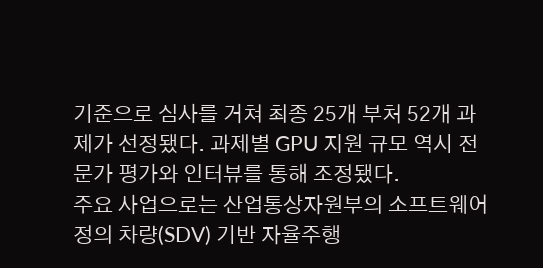기준으로 심사를 거쳐 최종 25개 부처 52개 과제가 선정됐다. 과제별 GPU 지원 규모 역시 전문가 평가와 인터뷰를 통해 조정됐다.
주요 사업으로는 산업통상자원부의 소프트웨어 정의 차량(SDV) 기반 자율주행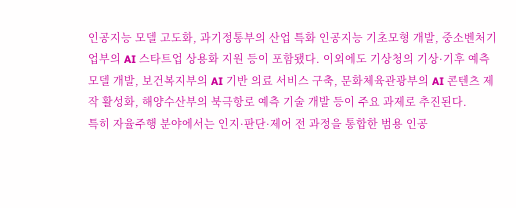인공지능 모델 고도화, 과기정통부의 산업 특화 인공지능 기초모형 개발, 중소벤처기업부의 AI 스타트업 상용화 지원 등이 포함됐다. 이외에도 기상청의 기상·기후 예측 모델 개발, 보건복지부의 AI 기반 의료 서비스 구축, 문화체육관광부의 AI 콘텐츠 제작 활성화, 해양수산부의 북극항로 예측 기술 개발 등이 주요 과제로 추진된다.
특히 자율주행 분야에서는 인지·판단·제어 전 과정을 통합한 범용 인공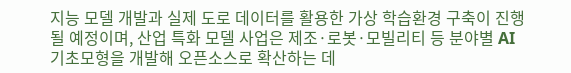지능 모델 개발과 실제 도로 데이터를 활용한 가상 학습환경 구축이 진행될 예정이며, 산업 특화 모델 사업은 제조·로봇·모빌리티 등 분야별 AI 기초모형을 개발해 오픈소스로 확산하는 데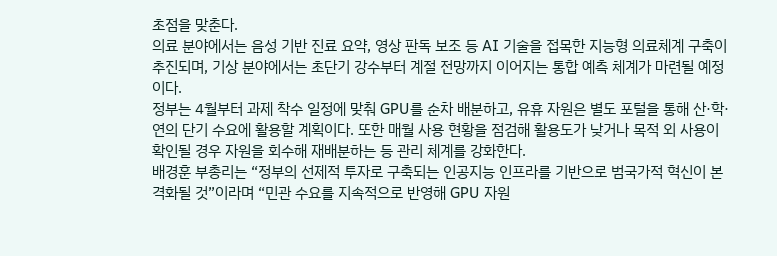초점을 맞춘다.
의료 분야에서는 음성 기반 진료 요약, 영상 판독 보조 등 AI 기술을 접목한 지능형 의료체계 구축이 추진되며, 기상 분야에서는 초단기 강수부터 계절 전망까지 이어지는 통합 예측 체계가 마련될 예정이다.
정부는 4월부터 과제 착수 일정에 맞춰 GPU를 순차 배분하고, 유휴 자원은 별도 포털을 통해 산·학·연의 단기 수요에 활용할 계획이다. 또한 매월 사용 현황을 점검해 활용도가 낮거나 목적 외 사용이 확인될 경우 자원을 회수해 재배분하는 등 관리 체계를 강화한다.
배경훈 부총리는 “정부의 선제적 투자로 구축되는 인공지능 인프라를 기반으로 범국가적 혁신이 본격화될 것”이라며 “민관 수요를 지속적으로 반영해 GPU 자원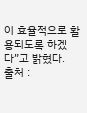이 효율적으로 활용되도록 하겠다”고 밝혔다.
출처 :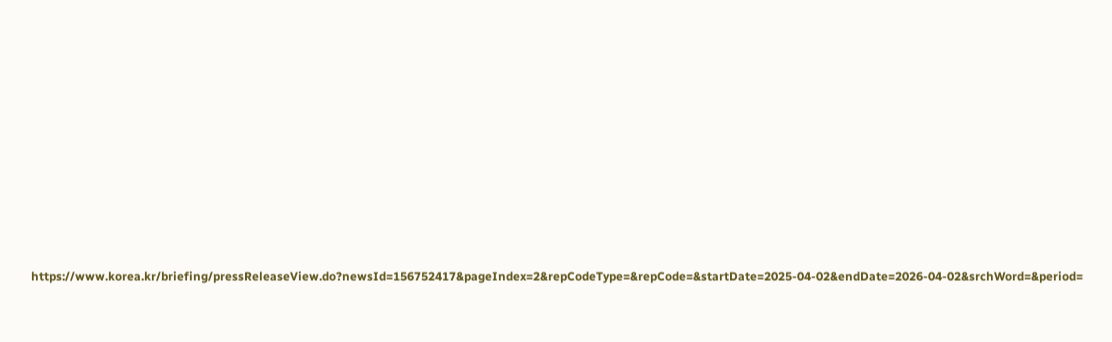https://www.korea.kr/briefing/pressReleaseView.do?newsId=156752417&pageIndex=2&repCodeType=&repCode=&startDate=2025-04-02&endDate=2026-04-02&srchWord=&period=